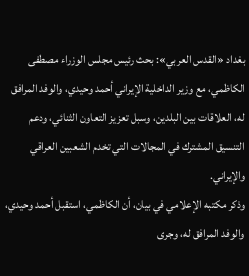بغداد «القدس العربي»: بحث رئيس مجلس الوزراء مصطفى الكاظمي، مع وزير الداخلية الإيراني أحمد وحيدي، والوفد المرافق له، العلاقات بين البلدين، وسبل تعزيز التعاون الثنائي، ودعم التنسيق المشترك في المجالات التي تخدم الشعبين العراقي والإيراني.
وذكر مكتبه الإعلامي في بيان، أن الكاظمي، استقبل أحمد وحيدي، والوفد المرافق له، وجرى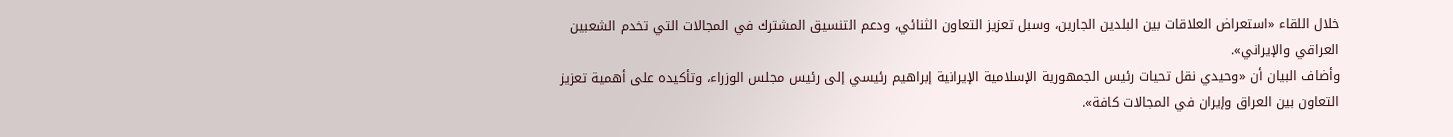خلال اللقاء «استعراض العلاقات بين البلدين الجارين، وسبل تعزيز التعاون الثنائي، ودعم التنسيق المشترك في المجالات التي تخدم الشعبين العراقي والإيراني».
وأضاف البيان أن «وحيدي نقل تحيات رئيس الجمهورية الإسلامية الإيرانية إبراهيم رئيسي إلى رئيس مجلس الوزراء، وتأكيده على أهمية تعزيز التعاون بين العراق وإيران في المجالات كافة».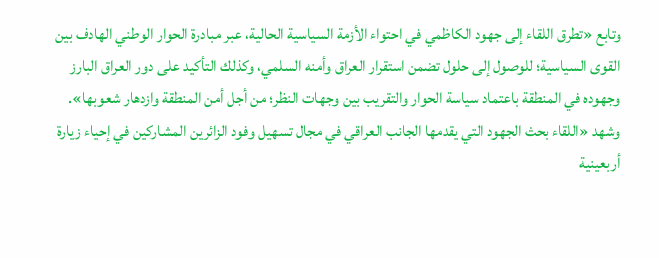وتابع «تطرق اللقاء إلى جهود الكاظمي في احتواء الأزمة السياسية الحالية، عبر مبادرة الحوار الوطني الهادف بين القوى السياسية؛ للوصول إلى حلول تضمن استقرار العراق وأمنه السلمي، وكذلك التأكيد على دور العراق البارز وجهوده في المنطقة باعتماد سياسة الحوار والتقريب بين وجهات النظر؛ من أجل أمن المنطقة وازدهار شعوبها».
وشهد «اللقاء بحث الجهود التي يقدمها الجانب العراقي في مجال تسهيل وفود الزائرين المشاركين في إحياء زيارة أربعينية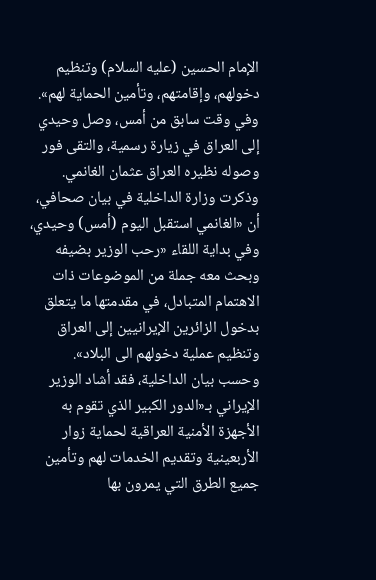الإمام الحسين (عليه السلام) وتنظيم دخولهم، وإقامتهم، وتأمين الحماية لهم».
وفي وقت سابق من أمس، وصل وحيدي إلى العراق في زيارة رسمية، والتقى فور وصوله نظيره العراق عثمان الغانمي. وذكرت وزارة الداخلية في بيان صحافي، أن «الغانمي استقبل اليوم (أمس) وحيدي، وفي بداية اللقاء «رحب الوزير بضيفه وبحث معه جملة من الموضوعات ذات الاهتمام المتبادل، في مقدمتها ما يتعلق بدخول الزائرين الإيرانيين إلى العراق وتنظيم عملية دخولهم الى البلاد».
وحسب بيان الداخلية، فقد أشاد الوزير الإيراني بـ«الدور الكبير الذي تقوم به الأجهزة الأمنية العراقية لحماية زوار الأربعينية وتقديم الخدمات لهم وتأمين جميع الطرق التي يمرون بها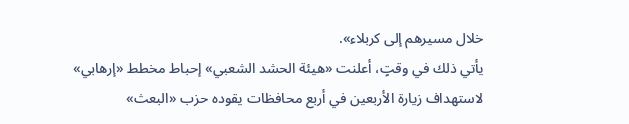خلال مسيرهم إلى كربلاء».
يأتي ذلك في وقتٍ، أعلنت «هيئة الحشد الشعبي» إحباط مخطط «إرهابي» لاستهداف زيارة الأربعين في أربع محافظات يقوده حزب «البعث»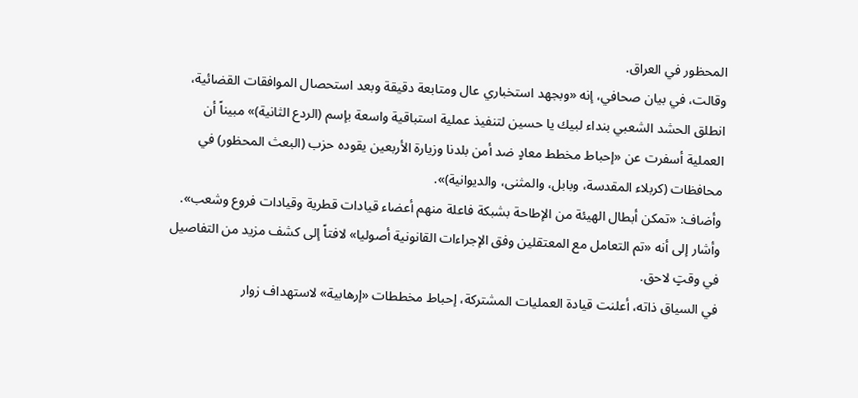المحظور في العراق.
وقالت، في بيان صحافي، إنه «وبجهد استخباري عال ومتابعة دقيقة وبعد استحصال الموافقات القضائية، انطلق الحشد الشعبي بنداء لبيك يا حسين لتنفيذ عملية استباقية واسعة بإسم (الردع الثانية)» مبيناً أن العملية أسفرت عن «إحباط مخطط معادٍ ضد أمن بلدنا وزيارة الأربعين يقوده حزب (البعث المحظور) في محافظات (كربلاء المقدسة، وبابل، والمثنى، والديوانية)».
وأضاف: «تمكن أبطال الهيئة من الإطاحة بشبكة فاعلة منهم أعضاء قيادات قطرية وقيادات فروع وشعب». وأشار إلى أنه «تم التعامل مع المعتقلين وفق الإجراءات القانونية أصوليا» لافتاً إلى كشف مزيد من التفاصيل في وقتٍ لاحق.
في السياق ذاته، أعلنت قيادة العمليات المشتركة، إحباط مخططات «إرهابية» لاستهداف زوار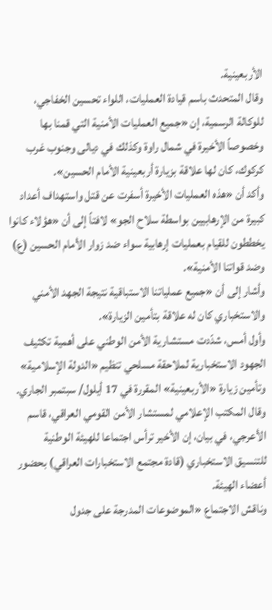الأربعينية.
وقال المتحدث باسم قيادة العمليات، اللواء تحسين الخفاجي، للوكالة الرسمية، إن «جميع العمليات الأمنية التي قمنا بها وخصوصاً الأخيرة في شمال راوة وكذلك في ديالى وجنوب غرب كركوك، كان لها علاقة بزيارة أربعينية الأمام الحسين».
وأكد أن «هذه العمليات الأخيرة أسفرت عن قتل واستهداف أعداد كبيرة من الإرهابيين بواسطة سلاح الجو» لافتاً إلى أن «هؤلاء كانوا يخططون للقيام بعمليات إرهابية سواء ضد زوار الأمام الحسين (ع) وضد قواتنا الأمنية».
وأشار إلى أن «جميع عملياتنا الاستباقية نتيجة الجهد الأمني والاستخباري كان له علاقة بتأمين الزيارة».
وأول أمس، شدّدت مستشارية الأمن الوطني على أهمية تكثيف الجهود الاستخبارية لملاحقة مسلحي تنظيم «الدولة الإسلامية» وتأمين زيارة «الأربعينية» المقررة في 17 أيلول/ سبتمبر الجاري.
وقال المكتب الإعلامي لمستشار الأمن القومي العراقي، قاسم الأعرجي، في بيان، إن الأخير ترأس اجتماعا للهيئة الوطنية للتنسيق الاستخباري (قادة مجتمع الاستخبارات العراقي) بحضور أعضاء الهيئة.
وناقش الاجتماع «الموضوعات المدرجة على جدول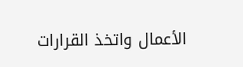الأعمال واتخذ القرارات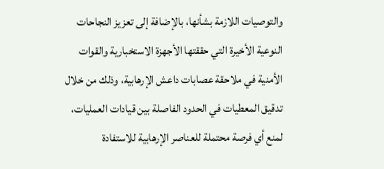والتوصيات اللازمة بشأنها، بالإضافة إلى تعزيز النجاحات النوعية الأخيرة التي حققتها الأجهزة الاستخبارية والقوات الأمنية في ملاحقة عصابات داعش الإرهابية، وذلك من خلال تدقيق المعطيات في الحدود الفاصلة بين قيادات العمليات، لمنع أي فرصة محتملة للعناصر الإرهابية للاستفادة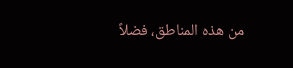من هذه المناطق، فضلاً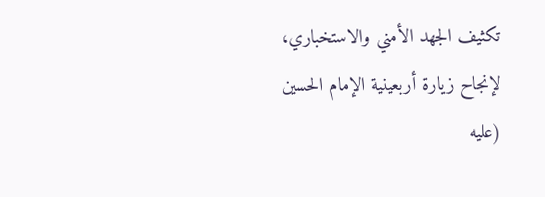تكثيف الجهد الأمني والاستخباري، لإنجاح زيارة أربعينية الإمام الحسين (عليه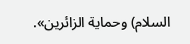السلام) وحماية الزائرين».